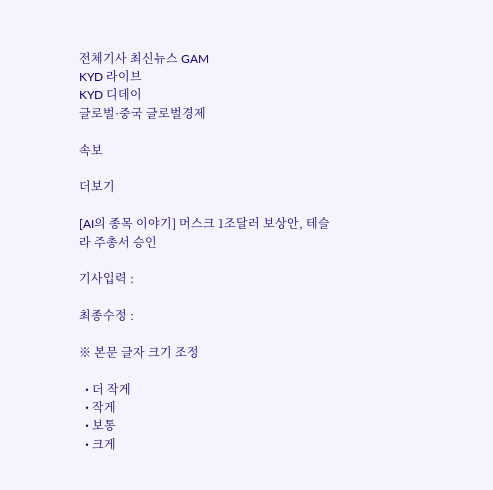전체기사 최신뉴스 GAM
KYD 라이브
KYD 디데이
글로벌·중국 글로벌경제

속보

더보기

[AI의 종목 이야기] 머스크 1조달러 보상안, 테슬라 주총서 승인

기사입력 :

최종수정 :

※ 본문 글자 크기 조정

  • 더 작게
  • 작게
  • 보통
  • 크게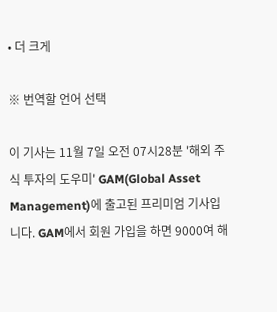• 더 크게

※ 번역할 언어 선택

이 기사는 11월 7일 오전 07시28분 '해외 주식 투자의 도우미' GAM(Global Asset Management)에 출고된 프리미엄 기사입니다. GAM에서 회원 가입을 하면 9000여 해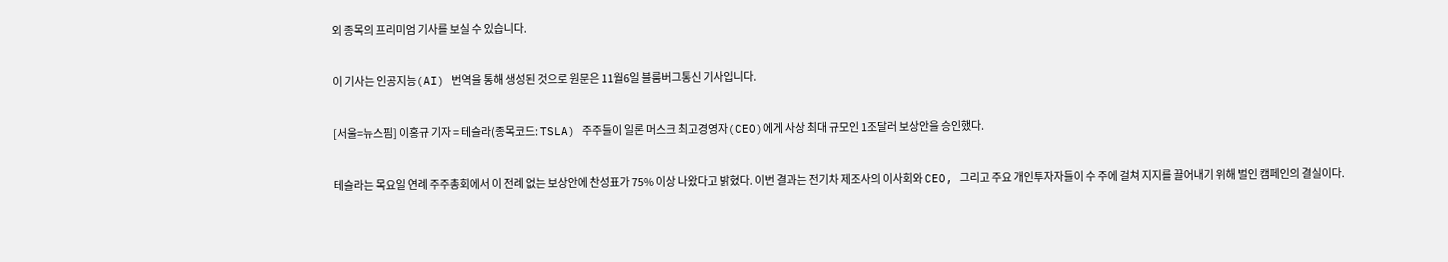외 종목의 프리미엄 기사를 보실 수 있습니다.

이 기사는 인공지능(AI) 번역을 통해 생성된 것으로 원문은 11월6일 블룸버그통신 기사입니다.

[서울=뉴스핌] 이홍규 기자 = 테슬라(종목코드: TSLA) 주주들이 일론 머스크 최고경영자(CEO)에게 사상 최대 규모인 1조달러 보상안을 승인했다.

테슬라는 목요일 연례 주주총회에서 이 전례 없는 보상안에 찬성표가 75% 이상 나왔다고 밝혔다. 이번 결과는 전기차 제조사의 이사회와 CEO, 그리고 주요 개인투자자들이 수 주에 걸쳐 지지를 끌어내기 위해 벌인 캠페인의 결실이다.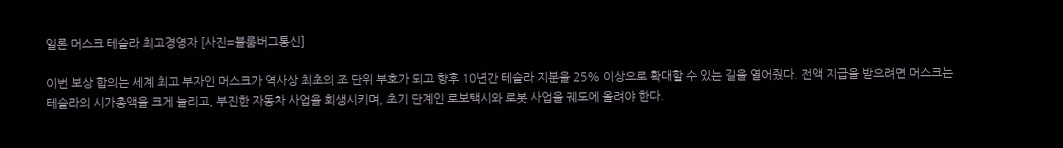일론 머스크 테슬라 최고경영자 [사진=블룸버그통신]

이번 보상 합의는 세계 최고 부자인 머스크가 역사상 최초의 조 단위 부호가 되고 향후 10년간 테슬라 지분을 25% 이상으로 확대할 수 있는 길을 열어줬다. 전액 지급을 받으려면 머스크는 테슬라의 시가총액을 크게 늘리고, 부진한 자동차 사업을 회생시키며, 초기 단계인 로보택시와 로봇 사업을 궤도에 올려야 한다.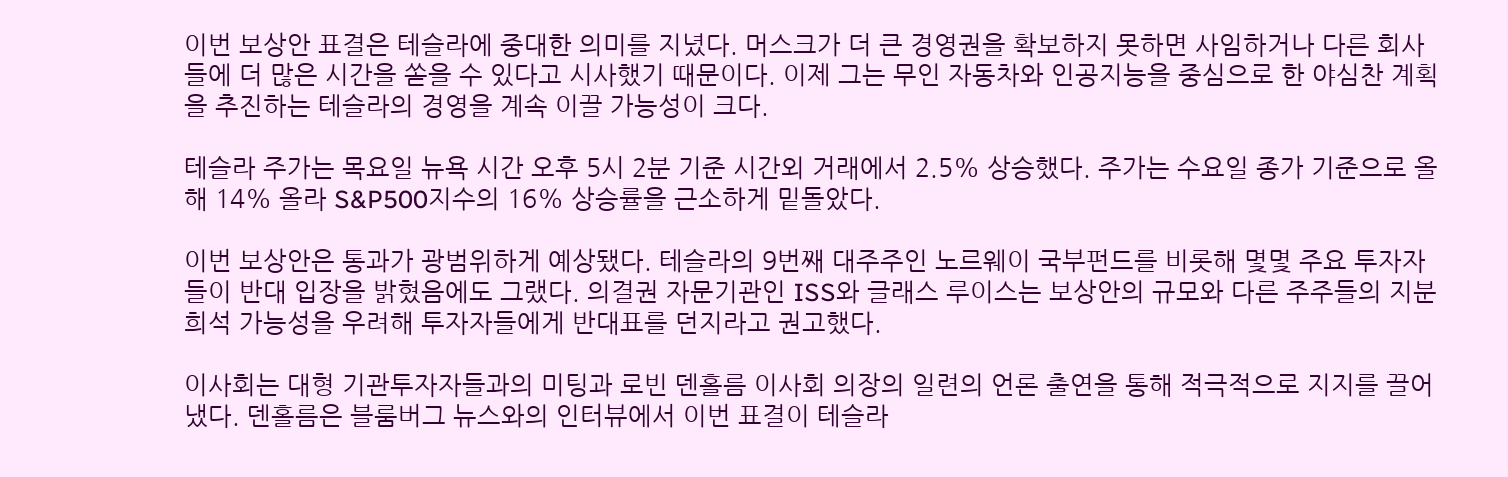이번 보상안 표결은 테슬라에 중대한 의미를 지녔다. 머스크가 더 큰 경영권을 확보하지 못하면 사임하거나 다른 회사들에 더 많은 시간을 쏟을 수 있다고 시사했기 때문이다. 이제 그는 무인 자동차와 인공지능을 중심으로 한 야심찬 계획을 추진하는 테슬라의 경영을 계속 이끌 가능성이 크다.

테슬라 주가는 목요일 뉴욕 시간 오후 5시 2분 기준 시간외 거래에서 2.5% 상승했다. 주가는 수요일 종가 기준으로 올해 14% 올라 S&P500지수의 16% 상승률을 근소하게 밑돌았다.

이번 보상안은 통과가 광범위하게 예상됐다. 테슬라의 9번째 대주주인 노르웨이 국부펀드를 비롯해 몇몇 주요 투자자들이 반대 입장을 밝혔음에도 그랬다. 의결권 자문기관인 ISS와 글래스 루이스는 보상안의 규모와 다른 주주들의 지분 희석 가능성을 우려해 투자자들에게 반대표를 던지라고 권고했다.

이사회는 대형 기관투자자들과의 미팅과 로빈 덴홀름 이사회 의장의 일련의 언론 출연을 통해 적극적으로 지지를 끌어냈다. 덴홀름은 블룸버그 뉴스와의 인터뷰에서 이번 표결이 테슬라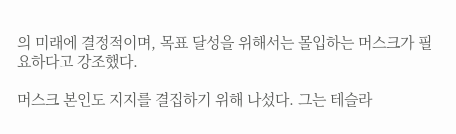의 미래에 결정적이며, 목표 달성을 위해서는 몰입하는 머스크가 필요하다고 강조했다.

머스크 본인도 지지를 결집하기 위해 나섰다. 그는 테슬라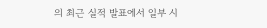의 최근 실적 발표에서 일부 시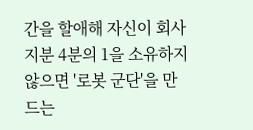간을 할애해 자신이 회사 지분 4분의 1을 소유하지 않으면 '로봇 군단'을 만드는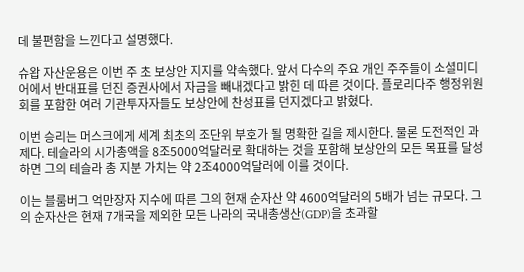데 불편함을 느낀다고 설명했다.

슈왑 자산운용은 이번 주 초 보상안 지지를 약속했다. 앞서 다수의 주요 개인 주주들이 소셜미디어에서 반대표를 던진 증권사에서 자금을 빼내겠다고 밝힌 데 따른 것이다. 플로리다주 행정위원회를 포함한 여러 기관투자자들도 보상안에 찬성표를 던지겠다고 밝혔다.

이번 승리는 머스크에게 세계 최초의 조단위 부호가 될 명확한 길을 제시한다. 물론 도전적인 과제다. 테슬라의 시가총액을 8조5000억달러로 확대하는 것을 포함해 보상안의 모든 목표를 달성하면 그의 테슬라 총 지분 가치는 약 2조4000억달러에 이를 것이다.

이는 블룸버그 억만장자 지수에 따른 그의 현재 순자산 약 4600억달러의 5배가 넘는 규모다. 그의 순자산은 현재 7개국을 제외한 모든 나라의 국내총생산(GDP)을 초과할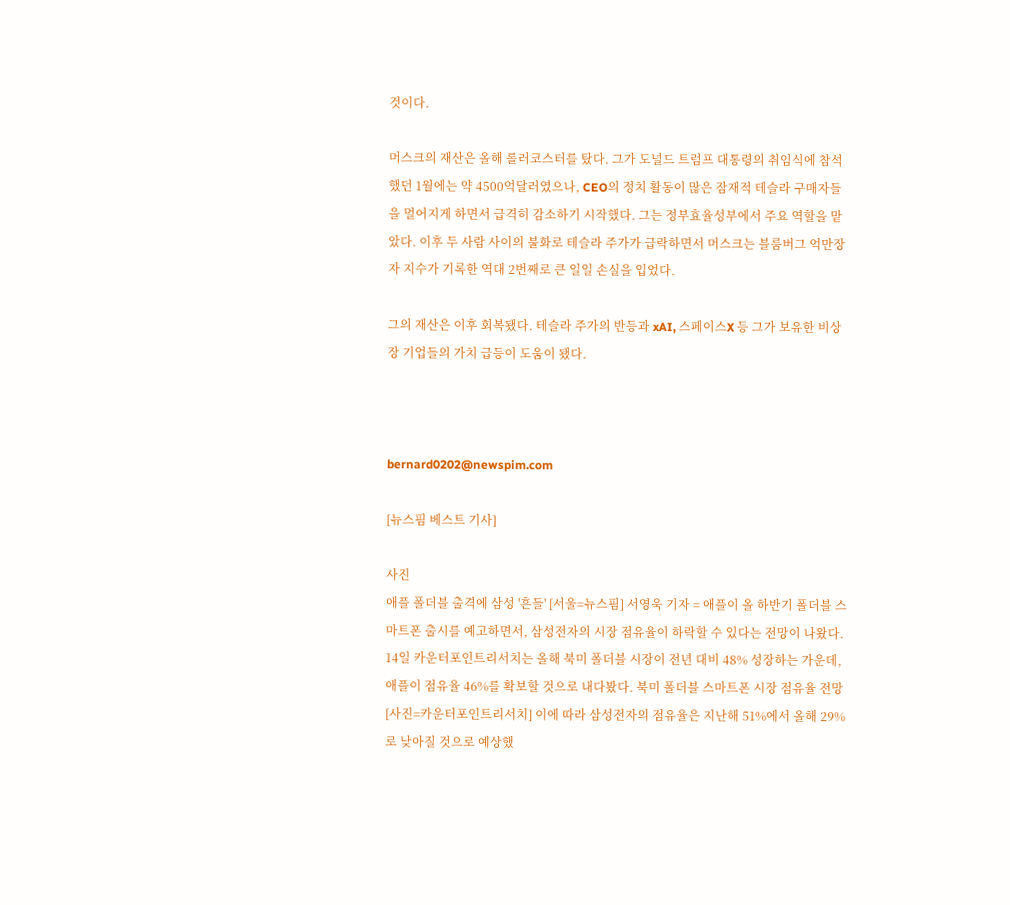것이다.

머스크의 재산은 올해 롤러코스터를 탔다. 그가 도널드 트럼프 대통령의 취임식에 참석했던 1월에는 약 4500억달러였으나, CEO의 정치 활동이 많은 잠재적 테슬라 구매자들을 멀어지게 하면서 급격히 감소하기 시작했다. 그는 정부효율성부에서 주요 역할을 맡았다. 이후 두 사람 사이의 불화로 테슬라 주가가 급락하면서 머스크는 블룸버그 억만장자 지수가 기록한 역대 2번째로 큰 일일 손실을 입었다.

그의 재산은 이후 회복됐다. 테슬라 주가의 반등과 xAI, 스페이스X 등 그가 보유한 비상장 기업들의 가치 급등이 도움이 됐다.



bernard0202@newspim.com

[뉴스핌 베스트 기사]

사진
애플 폴더블 출격에 삼성 '흔들' [서울=뉴스핌] 서영욱 기자 = 애플이 올 하반기 폴더블 스마트폰 출시를 예고하면서, 삼성전자의 시장 점유율이 하락할 수 있다는 전망이 나왔다. 14일 카운터포인트리서치는 올해 북미 폴더블 시장이 전년 대비 48% 성장하는 가운데, 애플이 점유율 46%를 확보할 것으로 내다봤다. 북미 폴더블 스마트폰 시장 점유율 전망 [사진=카운터포인트리서치] 이에 따라 삼성전자의 점유율은 지난해 51%에서 올해 29%로 낮아질 것으로 예상했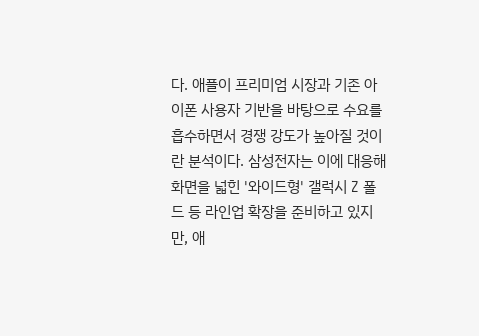다. 애플이 프리미엄 시장과 기존 아이폰 사용자 기반을 바탕으로 수요를 흡수하면서 경쟁 강도가 높아질 것이란 분석이다. 삼성전자는 이에 대응해 화면을 넓힌 '와이드형' 갤럭시 Z 폴드 등 라인업 확장을 준비하고 있지만, 애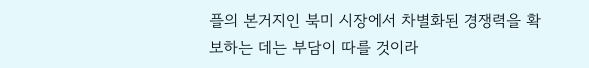플의 본거지인 북미 시장에서 차별화된 경쟁력을 확보하는 데는 부담이 따를 것이라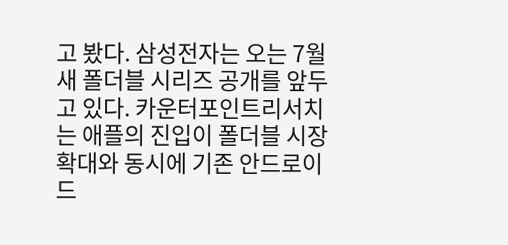고 봤다. 삼성전자는 오는 7월 새 폴더블 시리즈 공개를 앞두고 있다. 카운터포인트리서치는 애플의 진입이 폴더블 시장 확대와 동시에 기존 안드로이드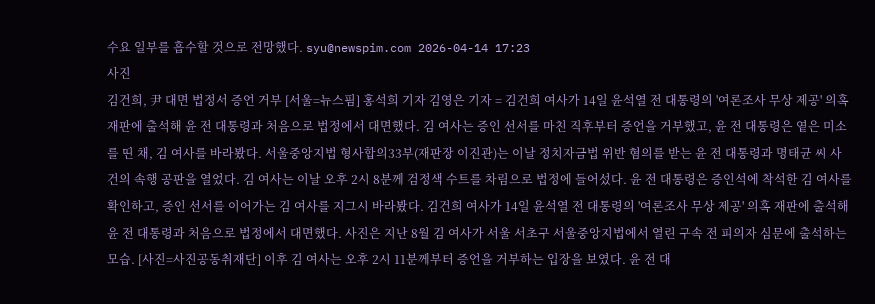수요 일부를 흡수할 것으로 전망했다. syu@newspim.com 2026-04-14 17:23
사진
김건희, 尹 대면 법정서 증언 거부 [서울=뉴스핌] 홍석희 기자 김영은 기자 = 김건희 여사가 14일 윤석열 전 대통령의 '여론조사 무상 제공' 의혹 재판에 출석해 윤 전 대통령과 처음으로 법정에서 대면했다. 김 여사는 증인 선서를 마친 직후부터 증언을 거부했고, 윤 전 대통령은 옅은 미소를 띤 채, 김 여사를 바라봤다. 서울중앙지법 형사합의33부(재판장 이진관)는 이날 정치자금법 위반 혐의를 받는 윤 전 대통령과 명태균 씨 사건의 속행 공판을 열었다. 김 여사는 이날 오후 2시 8분께 검정색 수트를 차림으로 법정에 들어섰다. 윤 전 대통령은 증인석에 착석한 김 여사를 확인하고, 증인 선서를 이어가는 김 여사를 지그시 바라봤다. 김건희 여사가 14일 윤석열 전 대통령의 '여론조사 무상 제공' 의혹 재판에 출석해 윤 전 대통령과 처음으로 법정에서 대면했다. 사진은 지난 8월 김 여사가 서울 서초구 서울중앙지법에서 열린 구속 전 피의자 심문에 출석하는 모습. [사진=사진공동취재단] 이후 김 여사는 오후 2시 11분께부터 증언을 거부하는 입장을 보였다. 윤 전 대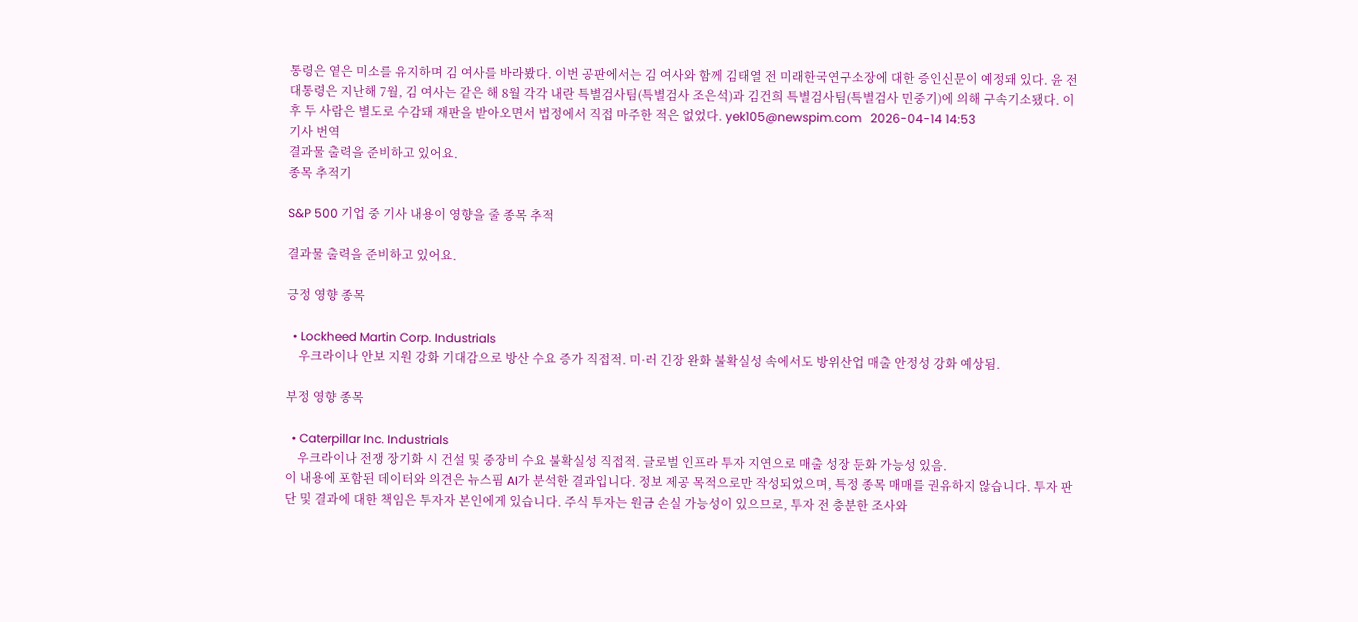통령은 옅은 미소를 유지하며 김 여사를 바라봤다. 이번 공판에서는 김 여사와 함께 김태열 전 미래한국연구소장에 대한 증인신문이 예정돼 있다. 윤 전 대통령은 지난해 7월, 김 여사는 같은 해 8월 각각 내란 특별검사팀(특별검사 조은석)과 김건희 특별검사팀(특별검사 민중기)에 의해 구속기소됐다. 이후 두 사람은 별도로 수감돼 재판을 받아오면서 법정에서 직접 마주한 적은 없었다. yek105@newspim.com   2026-04-14 14:53
기사 번역
결과물 출력을 준비하고 있어요.
종목 추적기

S&P 500 기업 중 기사 내용이 영향을 줄 종목 추적

결과물 출력을 준비하고 있어요.

긍정 영향 종목

  • Lockheed Martin Corp. Industrials
    우크라이나 안보 지원 강화 기대감으로 방산 수요 증가 직접적. 미·러 긴장 완화 불확실성 속에서도 방위산업 매출 안정성 강화 예상됨.

부정 영향 종목

  • Caterpillar Inc. Industrials
    우크라이나 전쟁 장기화 시 건설 및 중장비 수요 불확실성 직접적. 글로벌 인프라 투자 지연으로 매출 성장 둔화 가능성 있음.
이 내용에 포함된 데이터와 의견은 뉴스핌 AI가 분석한 결과입니다. 정보 제공 목적으로만 작성되었으며, 특정 종목 매매를 권유하지 않습니다. 투자 판단 및 결과에 대한 책임은 투자자 본인에게 있습니다. 주식 투자는 원금 손실 가능성이 있으므로, 투자 전 충분한 조사와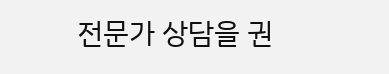전문가 상담을 권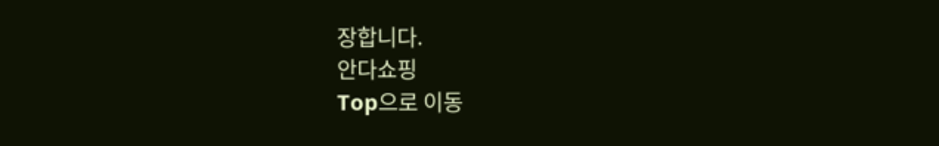장합니다.
안다쇼핑
Top으로 이동